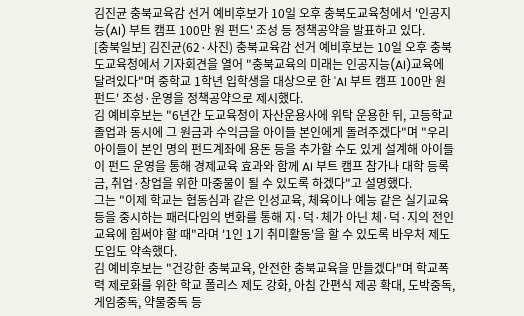김진균 충북교육감 선거 예비후보가 10일 오후 충북도교육청에서 '인공지능(AI) 부트 캠프 100만 원 펀드' 조성 등 정책공약을 발표하고 있다.
[충북일보] 김진균(62·사진) 충북교육감 선거 예비후보는 10일 오후 충북도교육청에서 기자회견을 열어 "충북교육의 미래는 인공지능(AI)교육에 달려있다"며 중학교 1학년 입학생을 대상으로 한 'AI 부트 캠프 100만 원 펀드' 조성·운영을 정책공약으로 제시했다.
김 예비후보는 "6년간 도교육청이 자산운용사에 위탁 운용한 뒤, 고등학교 졸업과 동시에 그 원금과 수익금을 아이들 본인에게 돌려주겠다"며 "우리 아이들이 본인 명의 펀드계좌에 용돈 등을 추가할 수도 있게 설계해 아이들이 펀드 운영을 통해 경제교육 효과와 함께 AI 부트 캠프 참가나 대학 등록금, 취업·창업을 위한 마중물이 될 수 있도록 하겠다"고 설명했다.
그는 "이제 학교는 협동심과 같은 인성교육, 체육이나 예능 같은 실기교육 등을 중시하는 패러다임의 변화를 통해 지·덕·체가 아닌 체·덕·지의 전인교육에 힘써야 할 때"라며 '1인 1기 취미활동'을 할 수 있도록 바우처 제도 도입도 약속했다.
김 예비후보는 "건강한 충북교육, 안전한 충북교육을 만들겠다"며 학교폭력 제로화를 위한 학교 폴리스 제도 강화, 아침 간편식 제공 확대, 도박중독, 게임중독, 약물중독 등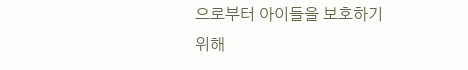으로부터 아이들을 보호하기 위해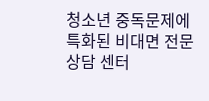청소년 중독문제에 특화된 비대면 전문 상담 센터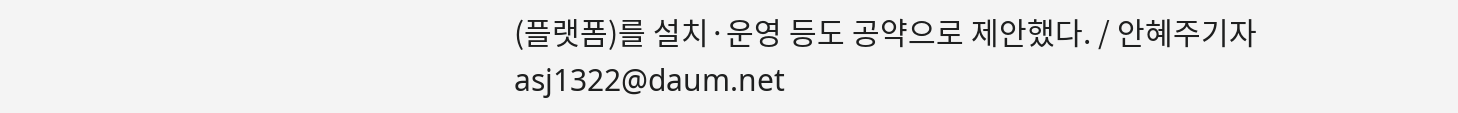(플랫폼)를 설치·운영 등도 공약으로 제안했다. / 안혜주기자 asj1322@daum.net